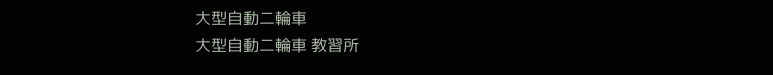大型自動二輪車
大型自動二輪車 教習所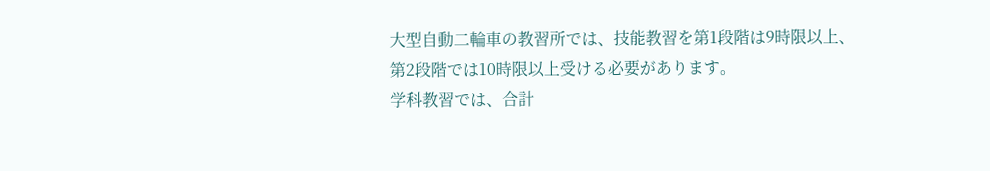大型自動二輪車の教習所では、技能教習を第1段階は9時限以上、
第2段階では10時限以上受ける必要があります。
学科教習では、合計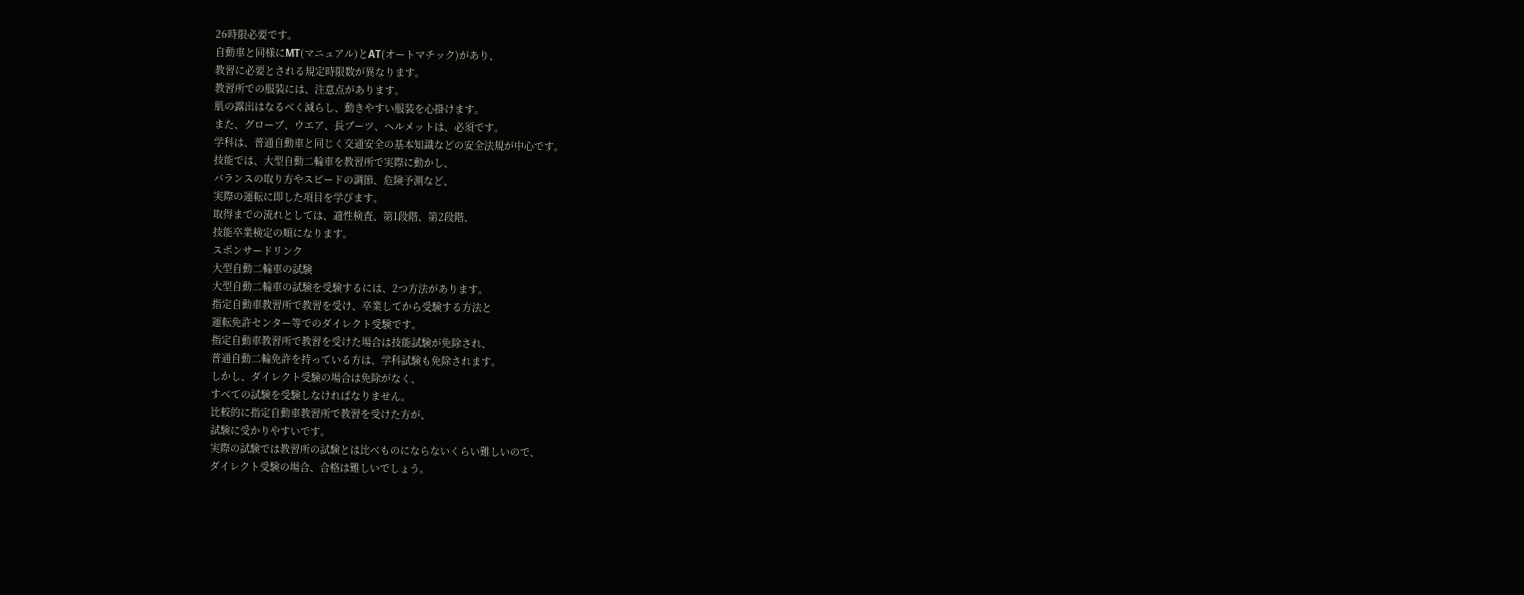26時限必要です。
自動車と同様にMT(マニュアル)とAT(オートマチック)があり、
教習に必要とされる規定時限数が異なります。
教習所での服装には、注意点があります。
肌の露出はなるべく減らし、動きやすい服装を心掛けます。
また、グローブ、ウエア、長ブーツ、ヘルメットは、必須です。
学科は、普通自動車と同じく交通安全の基本知識などの安全法規が中心です。
技能では、大型自動二輪車を教習所で実際に動かし、
バランスの取り方やスピードの調節、危険予測など、
実際の運転に即した項目を学びます。
取得までの流れとしては、適性検査、第1段階、第2段階、
技能卒業検定の順になります。
スポンサードリンク
大型自動二輪車の試験
大型自動二輪車の試験を受験するには、2つ方法があります。
指定自動車教習所で教習を受け、卒業してから受験する方法と
運転免許センター等でのダイレクト受験です。
指定自動車教習所で教習を受けた場合は技能試験が免除され、
普通自動二輪免許を持っている方は、学科試験も免除されます。
しかし、ダイレクト受験の場合は免除がなく、
すべての試験を受験しなければなりません。
比較的に指定自動車教習所で教習を受けた方が、
試験に受かりやすいです。
実際の試験では教習所の試験とは比べものにならないくらい難しいので、
ダイレクト受験の場合、合格は難しいでしょう。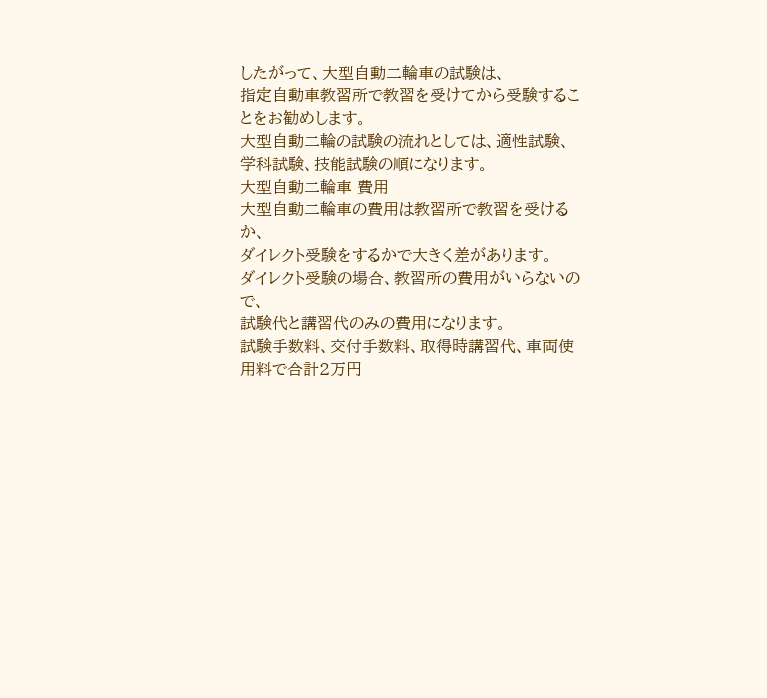したがって、大型自動二輪車の試験は、
指定自動車教習所で教習を受けてから受験することをお勧めします。
大型自動二輪の試験の流れとしては、適性試験、
学科試験、技能試験の順になります。
大型自動二輪車 費用
大型自動二輪車の費用は教習所で教習を受けるか、
ダイレクト受験をするかで大きく差があります。
ダイレクト受験の場合、教習所の費用がいらないので、
試験代と講習代のみの費用になります。
試験手数料、交付手数料、取得時講習代、車両使用料で合計2万円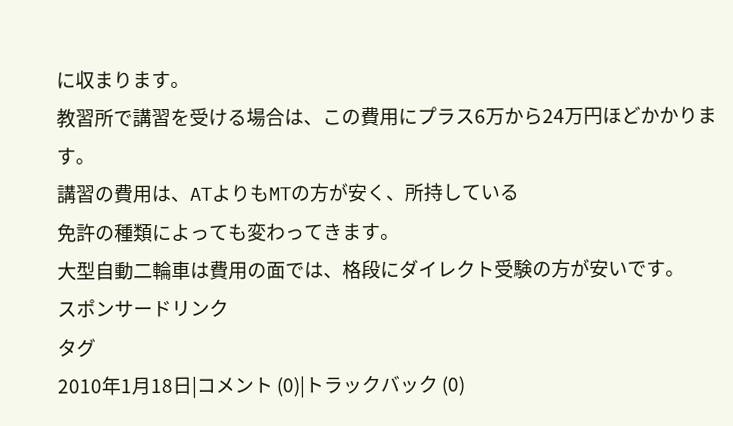に収まります。
教習所で講習を受ける場合は、この費用にプラス6万から24万円ほどかかります。
講習の費用は、ATよりもMTの方が安く、所持している
免許の種類によっても変わってきます。
大型自動二輪車は費用の面では、格段にダイレクト受験の方が安いです。
スポンサードリンク
タグ
2010年1月18日|コメント (0)|トラックバック (0)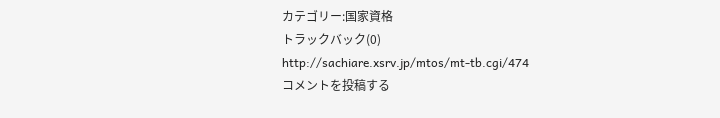カテゴリー:国家資格
トラックバック(0)
http://sachiare.xsrv.jp/mtos/mt-tb.cgi/474
コメントを投稿する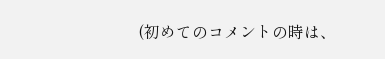(初めてのコメントの時は、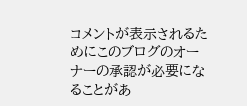コメントが表示されるためにこのブログのオーナーの承認が必要になることがあ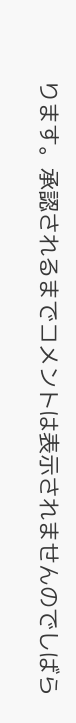ります。承認されるまでコメントは表示されませんのでしばら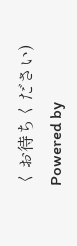くお待ちください)
Powered by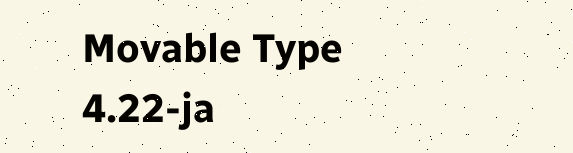Movable Type 4.22-ja